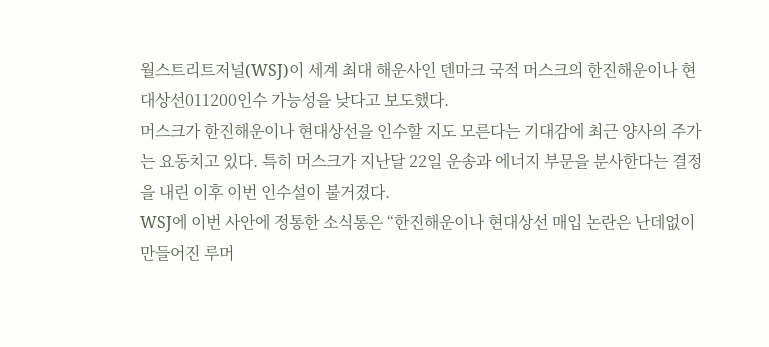월스트리트저널(WSJ)이 세계 최대 해운사인 덴마크 국적 머스크의 한진해운이나 현대상선011200인수 가능성을 낮다고 보도했다.
머스크가 한진해운이나 현대상선을 인수할 지도 모른다는 기대감에 최근 양사의 주가는 요동치고 있다. 특히 머스크가 지난달 22일 운송과 에너지 부문을 분사한다는 결정을 내린 이후 이번 인수설이 불거졌다.
WSJ에 이번 사안에 정통한 소식통은 “한진해운이나 현대상선 매입 논란은 난데없이 만들어진 루머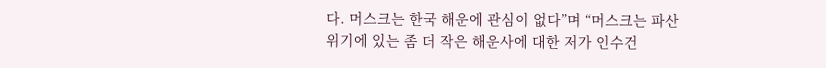다. 머스크는 한국 해운에 관심이 없다”며 “머스크는 파산 위기에 있는 좀 더 작은 해운사에 대한 저가 인수건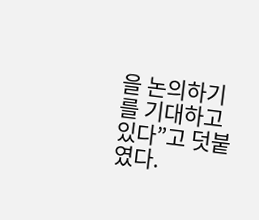을 논의하기를 기대하고 있다”고 덧붙였다.